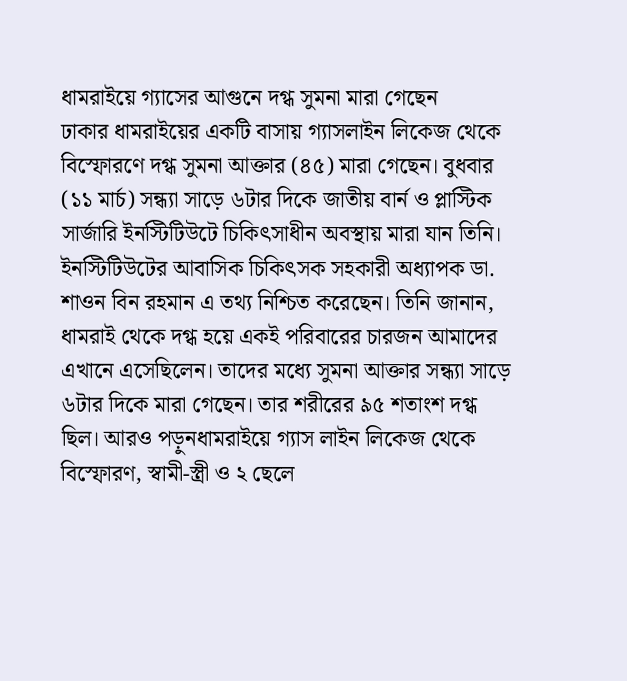ধামরাইয়ে গ্যাসের আগুনে দগ্ধ সুমনা মারা গেছেন
ঢাকার ধামরাইয়ের একটি বাসায় গ্যাসলাইন লিকেজ থেকে বিস্ফোরণে দগ্ধ সুমনা আক্তার (৪৫) মারা গেছেন। বুধবার (১১ মার্চ) সন্ধ্যা সাড়ে ৬টার দিকে জাতীয় বার্ন ও প্লাস্টিক সার্জারি ইনস্টিটিউটে চিকিৎসাধীন অবস্থায় মারা যান তিনি। ইনস্টিটিউটের আবাসিক চিকিৎসক সহকারী অধ্যাপক ডা. শাওন বিন রহমান এ তথ্য নিশ্চিত করেছেন। তিনি জানান, ধামরাই থেকে দগ্ধ হয়ে একই পরিবারের চারজন আমাদের এখানে এসেছিলেন। তাদের মধ্যে সুমনা আক্তার সন্ধ্যা সাড়ে ৬টার দিকে মারা গেছেন। তার শরীরের ৯৫ শতাংশ দগ্ধ ছিল। আরও পড়ুনধামরাইয়ে গ্যাস লাইন লিকেজ থেকে বিস্ফোরণ, স্বামী-স্ত্রী ও ২ ছেলে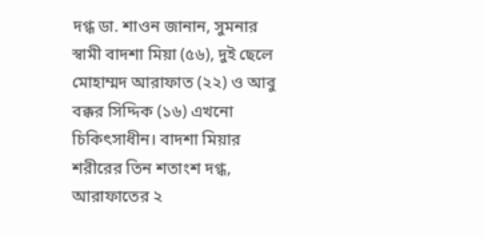দগ্ধ ডা. শাওন জানান, সুমনার স্বামী বাদশা মিয়া (৫৬), দুই ছেলে মোহাম্মদ আরাফাত (২২) ও আবু বক্কর সিদ্দিক (১৬) এখনো চিকিৎসাধীন। বাদশা মিয়ার শরীরের তিন শতাংশ দগ্ধ, আরাফাতের ২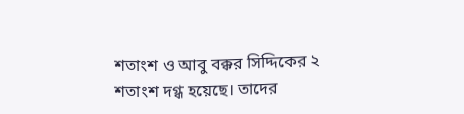শতাংশ ও আবু বক্কর সিদ্দিকের ২ শতাংশ দগ্ধ হয়েছে। তাদের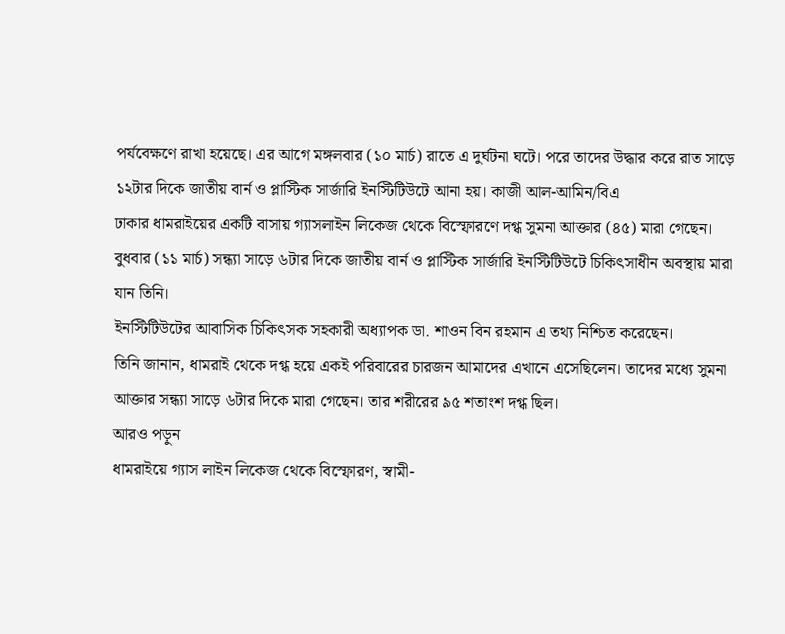পর্যবেক্ষণে রাখা হয়েছে। এর আগে মঙ্গলবার (১০ মার্চ) রাতে এ দুর্ঘটনা ঘটে। পরে তাদের উদ্ধার করে রাত সাড়ে ১২টার দিকে জাতীয় বার্ন ও প্লাস্টিক সার্জারি ইনস্টিটিউটে আনা হয়। কাজী আল-আমিন/বিএ
ঢাকার ধামরাইয়ের একটি বাসায় গ্যাসলাইন লিকেজ থেকে বিস্ফোরণে দগ্ধ সুমনা আক্তার (৪৫) মারা গেছেন।
বুধবার (১১ মার্চ) সন্ধ্যা সাড়ে ৬টার দিকে জাতীয় বার্ন ও প্লাস্টিক সার্জারি ইনস্টিটিউটে চিকিৎসাধীন অবস্থায় মারা যান তিনি।
ইনস্টিটিউটের আবাসিক চিকিৎসক সহকারী অধ্যাপক ডা. শাওন বিন রহমান এ তথ্য নিশ্চিত করেছেন।
তিনি জানান, ধামরাই থেকে দগ্ধ হয়ে একই পরিবারের চারজন আমাদের এখানে এসেছিলেন। তাদের মধ্যে সুমনা আক্তার সন্ধ্যা সাড়ে ৬টার দিকে মারা গেছেন। তার শরীরের ৯৫ শতাংশ দগ্ধ ছিল।
আরও পড়ুন
ধামরাইয়ে গ্যাস লাইন লিকেজ থেকে বিস্ফোরণ, স্বামী-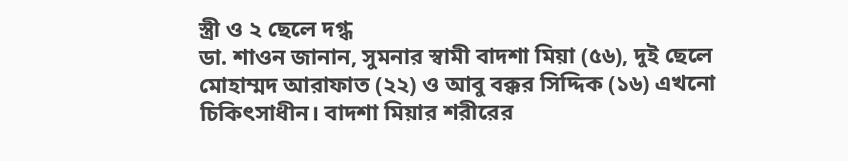স্ত্রী ও ২ ছেলে দগ্ধ
ডা. শাওন জানান, সুমনার স্বামী বাদশা মিয়া (৫৬), দুই ছেলে মোহাম্মদ আরাফাত (২২) ও আবু বক্কর সিদ্দিক (১৬) এখনো চিকিৎসাধীন। বাদশা মিয়ার শরীরের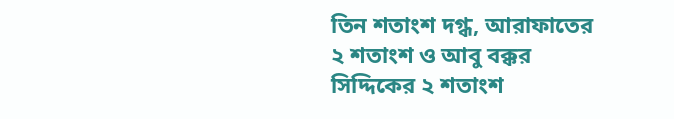তিন শতাংশ দগ্ধ, আরাফাতের ২ শতাংশ ও আবু বক্কর সিদ্দিকের ২ শতাংশ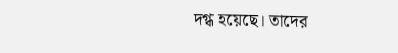দগ্ধ হয়েছে। তাদের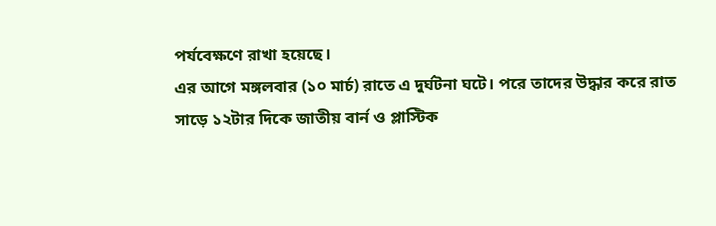পর্যবেক্ষণে রাখা হয়েছে।
এর আগে মঙ্গলবার (১০ মার্চ) রাতে এ দুর্ঘটনা ঘটে। পরে তাদের উদ্ধার করে রাত সাড়ে ১২টার দিকে জাতীয় বার্ন ও প্লাস্টিক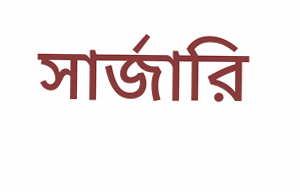সার্জারি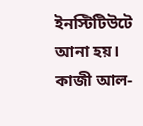ইনস্টিটিউটে আনা হয়।
কাজী আল-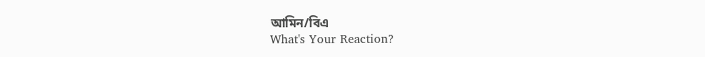আমিন/বিএ
What's Your Reaction?